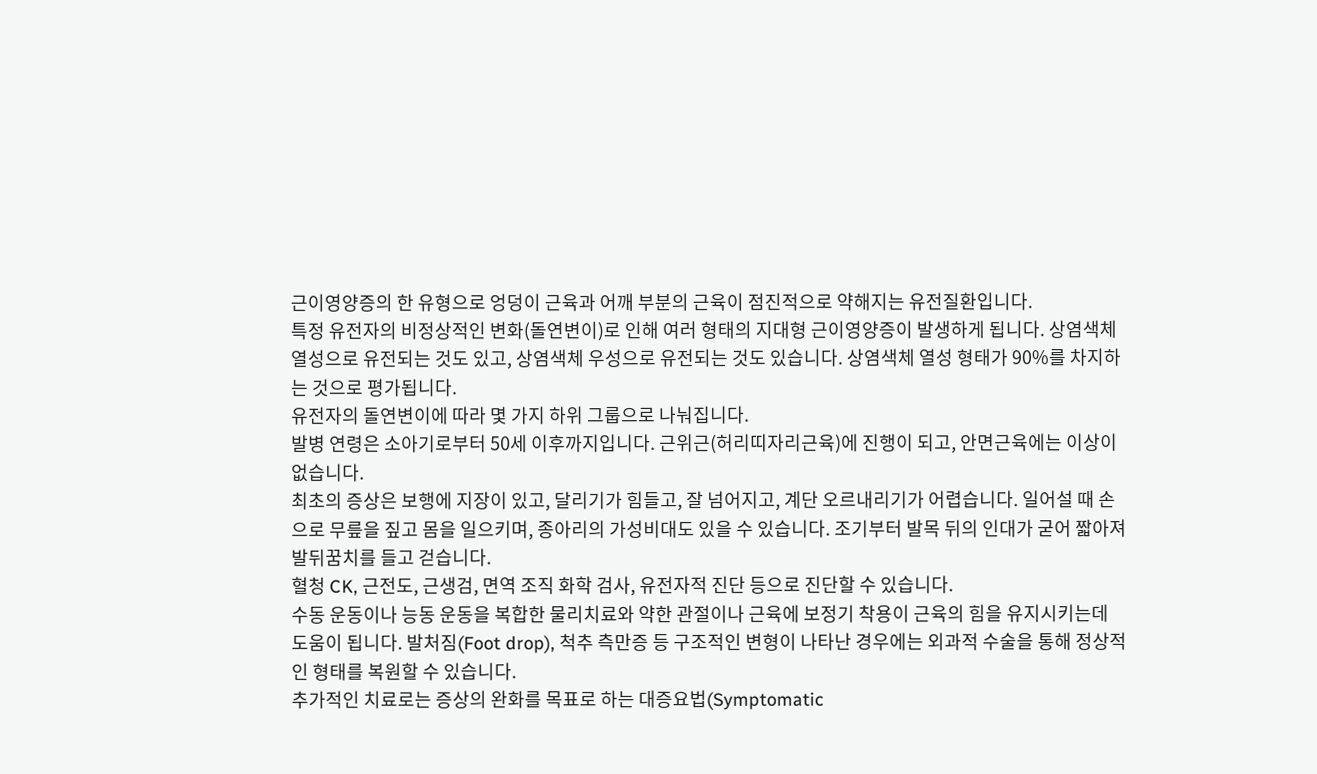근이영양증의 한 유형으로 엉덩이 근육과 어깨 부분의 근육이 점진적으로 약해지는 유전질환입니다.
특정 유전자의 비정상적인 변화(돌연변이)로 인해 여러 형태의 지대형 근이영양증이 발생하게 됩니다. 상염색체 열성으로 유전되는 것도 있고, 상염색체 우성으로 유전되는 것도 있습니다. 상염색체 열성 형태가 90%를 차지하는 것으로 평가됩니다.
유전자의 돌연변이에 따라 몇 가지 하위 그룹으로 나눠집니다.
발병 연령은 소아기로부터 50세 이후까지입니다. 근위근(허리띠자리근육)에 진행이 되고, 안면근육에는 이상이 없습니다.
최초의 증상은 보행에 지장이 있고, 달리기가 힘들고, 잘 넘어지고, 계단 오르내리기가 어렵습니다. 일어설 때 손으로 무릎을 짚고 몸을 일으키며, 종아리의 가성비대도 있을 수 있습니다. 조기부터 발목 뒤의 인대가 굳어 짧아져 발뒤꿈치를 들고 걷습니다.
혈청 CK, 근전도, 근생검, 면역 조직 화학 검사, 유전자적 진단 등으로 진단할 수 있습니다.
수동 운동이나 능동 운동을 복합한 물리치료와 약한 관절이나 근육에 보정기 착용이 근육의 힘을 유지시키는데 도움이 됩니다. 발처짐(Foot drop), 척추 측만증 등 구조적인 변형이 나타난 경우에는 외과적 수술을 통해 정상적인 형태를 복원할 수 있습니다.
추가적인 치료로는 증상의 완화를 목표로 하는 대증요법(Symptomatic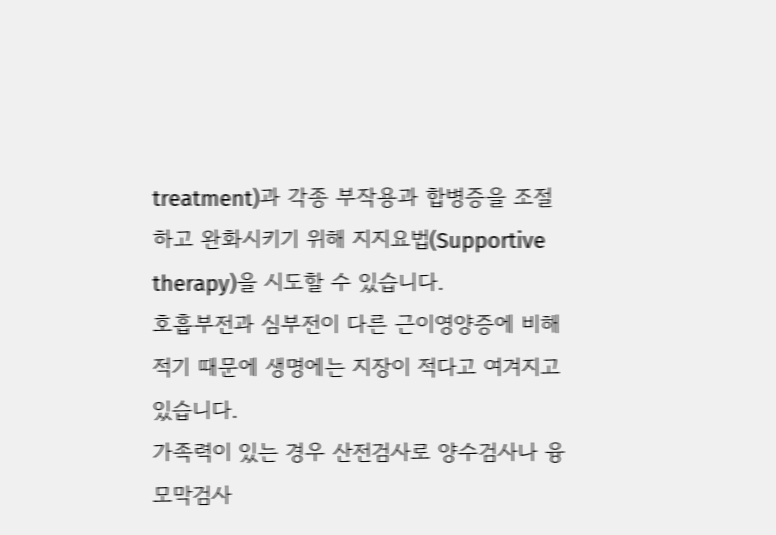treatment)과 각종 부작용과 합병증을 조절하고 완화시키기 위해 지지요법(Supportive therapy)을 시도할 수 있습니다.
호흡부전과 심부전이 다른 근이영양증에 비해 적기 때문에 생명에는 지장이 적다고 여겨지고 있습니다.
가족력이 있는 경우 산전검사로 양수검사나 융모막검사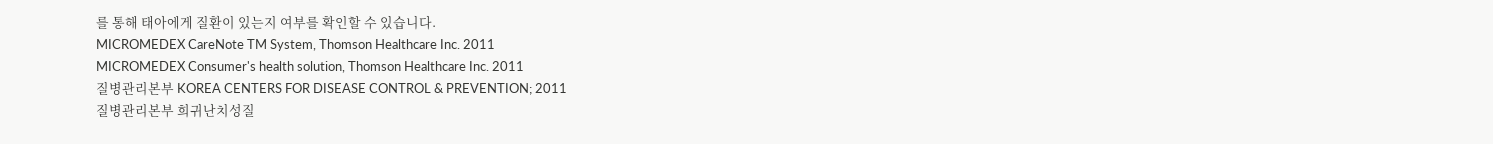를 통해 태아에게 질환이 있는지 여부를 확인할 수 있습니다.
MICROMEDEX CareNote TM System, Thomson Healthcare Inc. 2011
MICROMEDEX Consumer's health solution, Thomson Healthcare Inc. 2011
질병관리본부 KOREA CENTERS FOR DISEASE CONTROL & PREVENTION; 2011
질병관리본부 희귀난치성질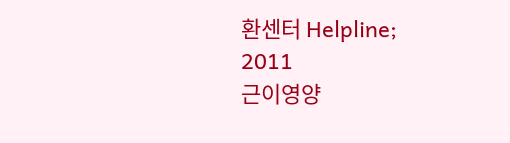환센터 Helpline; 2011
근이영양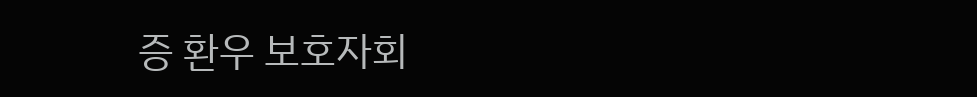증 환우 보호자회